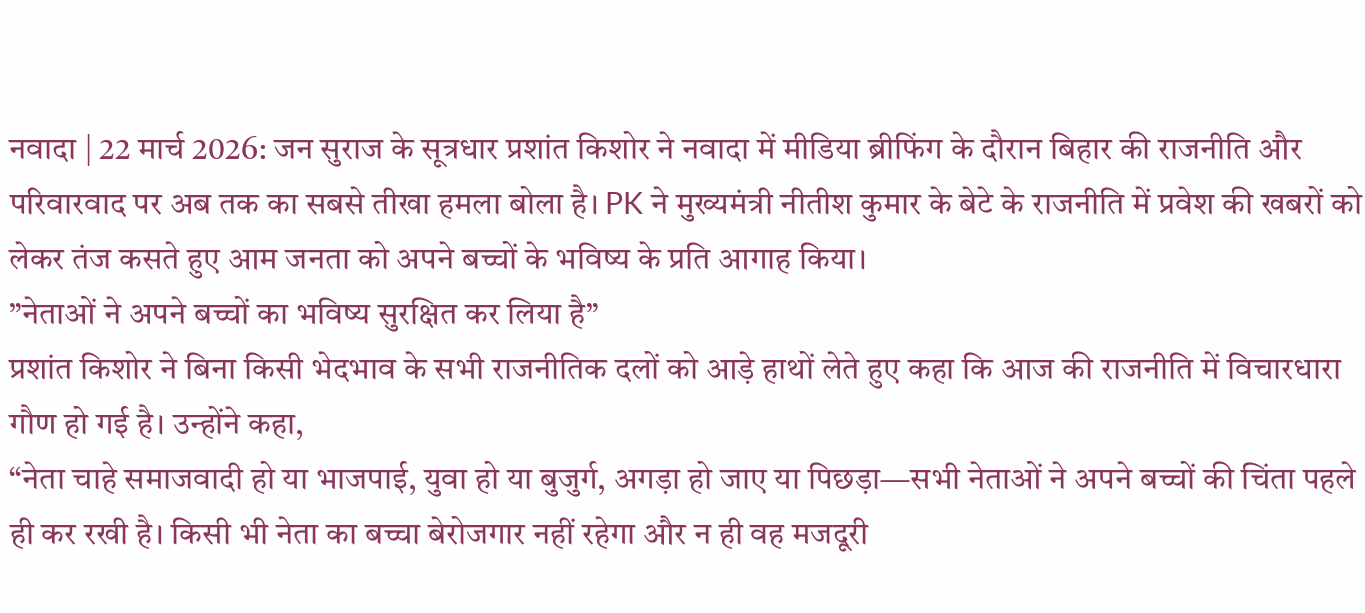नवादा | 22 मार्च 2026: जन सुराज के सूत्रधार प्रशांत किशोर ने नवादा में मीडिया ब्रीफिंग के दौरान बिहार की राजनीति और परिवारवाद पर अब तक का सबसे तीखा हमला बोला है। PK ने मुख्यमंत्री नीतीश कुमार के बेटे के राजनीति में प्रवेश की खबरों को लेकर तंज कसते हुए आम जनता को अपने बच्चों के भविष्य के प्रति आगाह किया।
”नेताओं ने अपने बच्चों का भविष्य सुरक्षित कर लिया है”
प्रशांत किशोर ने बिना किसी भेदभाव के सभी राजनीतिक दलों को आड़े हाथों लेते हुए कहा कि आज की राजनीति में विचारधारा गौण हो गई है। उन्होंने कहा,
“नेता चाहे समाजवादी हो या भाजपाई, युवा हो या बुजुर्ग, अगड़ा हो जाए या पिछड़ा—सभी नेताओं ने अपने बच्चों की चिंता पहले ही कर रखी है। किसी भी नेता का बच्चा बेरोजगार नहीं रहेगा और न ही वह मजदूरी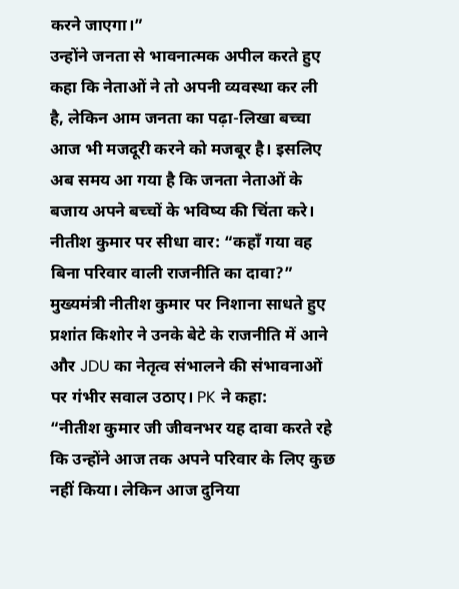करने जाएगा।”
उन्होंने जनता से भावनात्मक अपील करते हुए कहा कि नेताओं ने तो अपनी व्यवस्था कर ली है, लेकिन आम जनता का पढ़ा-लिखा बच्चा आज भी मजदूरी करने को मजबूर है। इसलिए अब समय आ गया है कि जनता नेताओं के बजाय अपने बच्चों के भविष्य की चिंता करे।
नीतीश कुमार पर सीधा वार: “कहाँ गया वह बिना परिवार वाली राजनीति का दावा?”
मुख्यमंत्री नीतीश कुमार पर निशाना साधते हुए प्रशांत किशोर ने उनके बेटे के राजनीति में आने और JDU का नेतृत्व संभालने की संभावनाओं पर गंभीर सवाल उठाए। PK ने कहा:
“नीतीश कुमार जी जीवनभर यह दावा करते रहे कि उन्होंने आज तक अपने परिवार के लिए कुछ नहीं किया। लेकिन आज दुनिया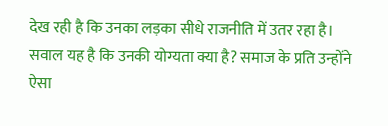देख रही है कि उनका लड़का सीधे राजनीति में उतर रहा है। सवाल यह है कि उनकी योग्यता क्या है? समाज के प्रति उन्होंने ऐसा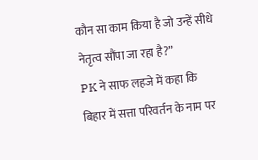कौन सा काम किया है जो उन्हें सीधे नेतृत्व सौंपा जा रहा है?”
PK ने साफ लहजे में कहा कि बिहार में सत्ता परिवर्तन के नाम पर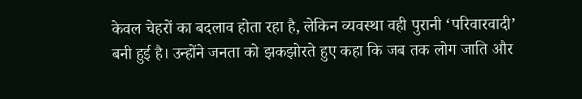केवल चेहरों का बदलाव होता रहा है, लेकिन व्यवस्था वही पुरानी ‘परिवारवादी’ बनी हुई है। उन्होंने जनता को झकझोरते हुए कहा कि जब तक लोग जाति और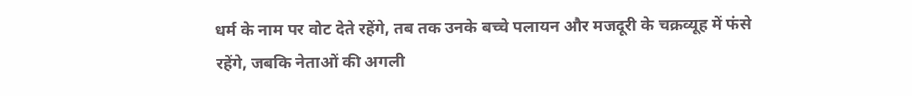धर्म के नाम पर वोट देते रहेंगे, तब तक उनके बच्चे पलायन और मजदूरी के चक्रव्यूह में फंसे रहेंगे, जबकि नेताओं की अगली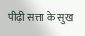पीढ़ी सत्ता के सुख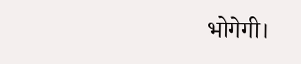भोगेगी।